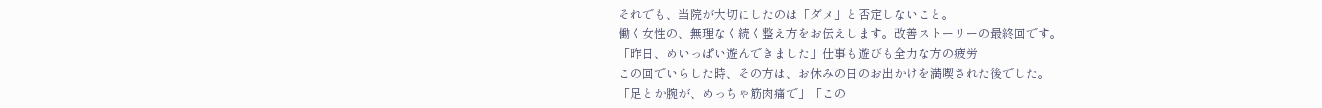それでも、当院が大切にしたのは「ダメ」と否定しないこと。
働く女性の、無理なく続く整え方をお伝えします。改善ストーリーの最終回です。
「昨日、めいっぱい遊んできました」仕事も遊びも全力な方の疲労
この回でいらした時、その方は、お休みの日のお出かけを満喫された後でした。
「足とか腕が、めっちゃ筋肉痛で」「この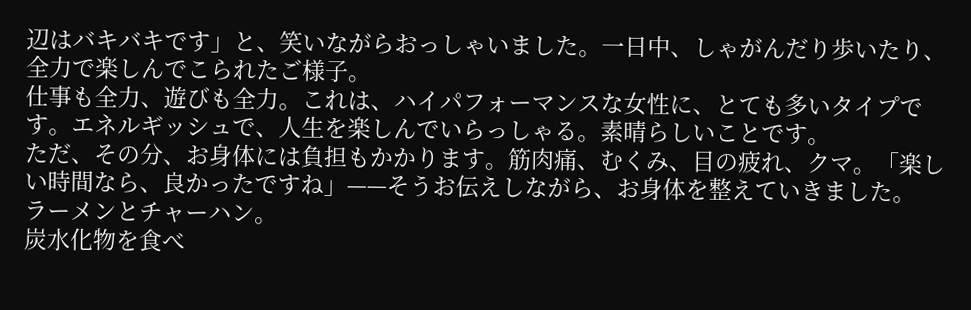辺はバキバキです」と、笑いながらおっしゃいました。一日中、しゃがんだり歩いたり、全力で楽しんでこられたご様子。
仕事も全力、遊びも全力。これは、ハイパフォーマンスな女性に、とても多いタイプです。エネルギッシュで、人生を楽しんでいらっしゃる。素晴らしいことです。
ただ、その分、お身体には負担もかかります。筋肉痛、むくみ、目の疲れ、クマ。「楽しい時間なら、良かったですね」——そうお伝えしながら、お身体を整えていきました。
ラーメンとチャーハン。
炭水化物を食べ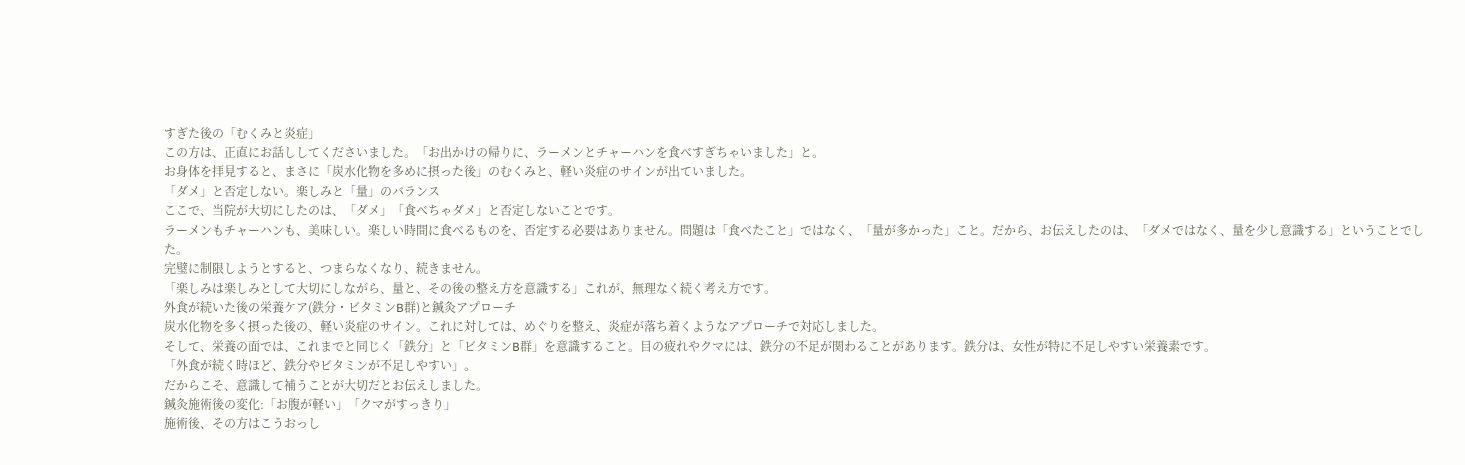すぎた後の「むくみと炎症」
この方は、正直にお話ししてくださいました。「お出かけの帰りに、ラーメンとチャーハンを食べすぎちゃいました」と。
お身体を拝見すると、まさに「炭水化物を多めに摂った後」のむくみと、軽い炎症のサインが出ていました。
「ダメ」と否定しない。楽しみと「量」のバランス
ここで、当院が大切にしたのは、「ダメ」「食べちゃダメ」と否定しないことです。
ラーメンもチャーハンも、美味しい。楽しい時間に食べるものを、否定する必要はありません。問題は「食べたこと」ではなく、「量が多かった」こと。だから、お伝えしたのは、「ダメではなく、量を少し意識する」ということでした。
完璧に制限しようとすると、つまらなくなり、続きません。
「楽しみは楽しみとして大切にしながら、量と、その後の整え方を意識する」これが、無理なく続く考え方です。
外食が続いた後の栄養ケア(鉄分・ビタミンB群)と鍼灸アプローチ
炭水化物を多く摂った後の、軽い炎症のサイン。これに対しては、めぐりを整え、炎症が落ち着くようなアプローチで対応しました。
そして、栄養の面では、これまでと同じく「鉄分」と「ビタミンB群」を意識すること。目の疲れやクマには、鉄分の不足が関わることがあります。鉄分は、女性が特に不足しやすい栄養素です。
「外食が続く時ほど、鉄分やビタミンが不足しやすい」。
だからこそ、意識して補うことが大切だとお伝えしました。
鍼灸施術後の変化:「お腹が軽い」「クマがすっきり」
施術後、その方はこうおっし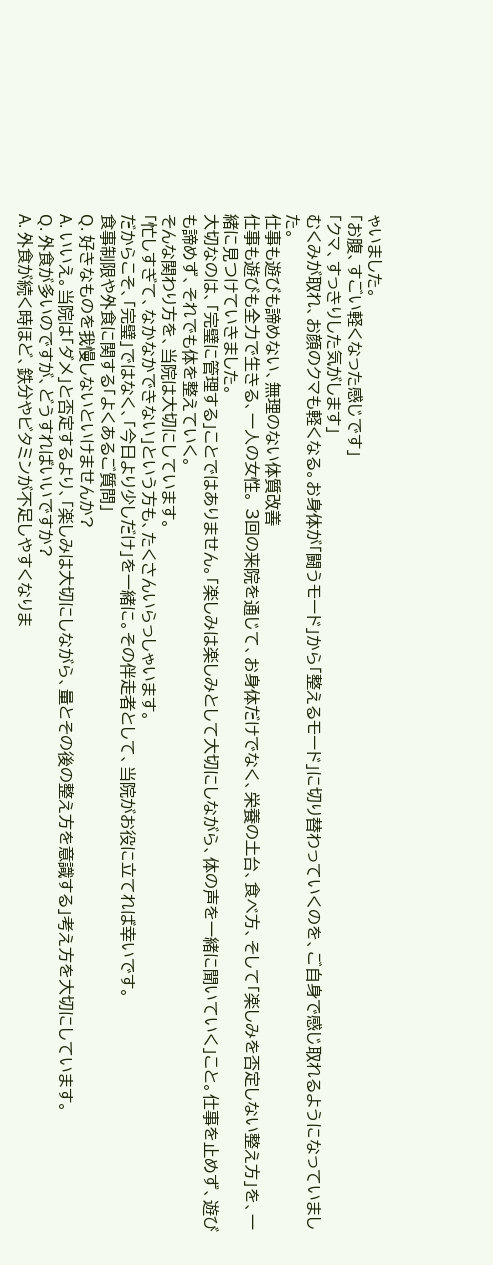ゃいました。
「お腹、すごい軽くなった感じです」
「クマ、すっきりした気がします」
むくみが取れ、お顔のクマも軽くなる。お身体が「闘うモード」から「整えるモード」に切り替わっていくのを、ご自身で感じ取れるようになっていました。
仕事も遊びも諦めない、無理のない体質改善
仕事も遊びも全力で生きる、一人の女性。 3回の来院を通じて、お身体だけでなく、栄養の土台、食べ方、そして「楽しみを否定しない整え方」を、一緒に見つけていきました。
大切なのは、「完璧に管理する」ことではありません。「楽しみは楽しみとして大切にしながら、体の声を一緒に聞いていく」こと。仕事を止めず、遊びも諦めず、それでも体を整えていく。
そんな関わり方を、当院は大切にしています。
「忙しすぎて、なかなかできない」という方も、たくさんいらっしゃいます。
だからこそ、「完璧」ではなく、「今日より少しだけ」を一緒に。その伴走者として、当院がお役に立てれば幸いです。
食事制限や外食に関する「よくあるご質問」
Q. 好きなものを我慢しないといけませんか?
A. いいえ。当院は「ダメ」と否定するより、「楽しみは大切にしながら、量とその後の整え方を意識する」考え方を大切にしています。
Q. 外食が多いのですが、どうすればいいですか?
A. 外食が続く時ほど、鉄分やビタミンが不足しやすくなりま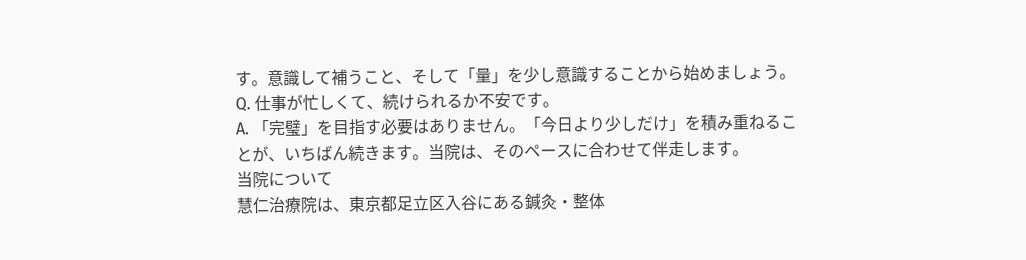す。意識して補うこと、そして「量」を少し意識することから始めましょう。
Q. 仕事が忙しくて、続けられるか不安です。
A. 「完璧」を目指す必要はありません。「今日より少しだけ」を積み重ねることが、いちばん続きます。当院は、そのペースに合わせて伴走します。
当院について
慧仁治療院は、東京都足立区入谷にある鍼灸・整体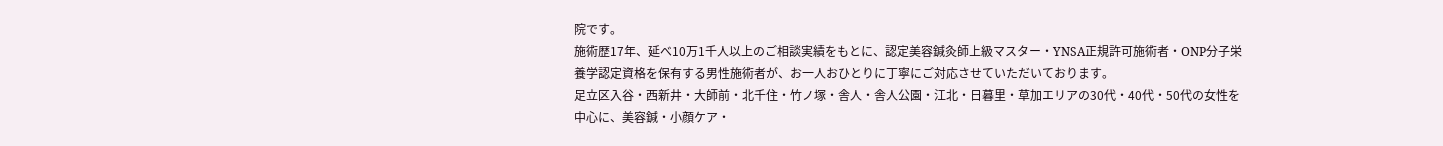院です。
施術歴17年、延べ10万1千人以上のご相談実績をもとに、認定美容鍼灸師上級マスター・YNSA正規許可施術者・ONP分子栄養学認定資格を保有する男性施術者が、お一人おひとりに丁寧にご対応させていただいております。
足立区入谷・西新井・大師前・北千住・竹ノ塚・舎人・舎人公園・江北・日暮里・草加エリアの30代・40代・50代の女性を中心に、美容鍼・小顔ケア・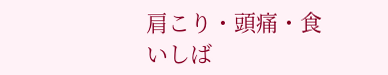肩こり・頭痛・食いしば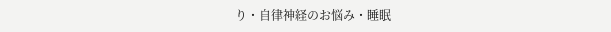り・自律神経のお悩み・睡眠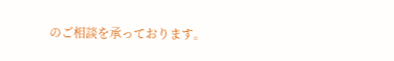のご相談を承っております。